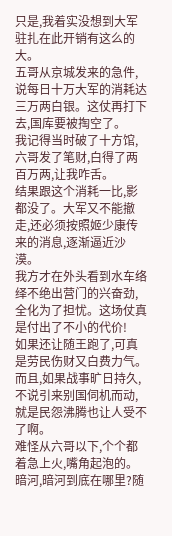只是,我着实没想到大军驻扎在此开销有这么的大。
五哥从京城发来的急件,说每日十万大军的消耗达三万两白银。这仗再打下去,国库要被掏空了。
我记得当时破了十方馆,六哥发了笔财,白得了两百万两,让我咋舌。
结果跟这个消耗一比,影都没了。大军又不能撤走,还必须按照姬少康传来的消息,逐渐逼近沙漠。
我方才在外头看到水车络绎不绝出营门的兴奋劲,全化为了担忧。这场仗真是付出了不小的代价!
如果还让随王跑了,可真是劳民伤财又白费力气。而且,如果战事旷日持久,不说引来别国伺机而动,就是民怨沸腾也让人受不了啊。
难怪从六哥以下,个个都着急上火,嘴角起泡的。
暗河,暗河到底在哪里?随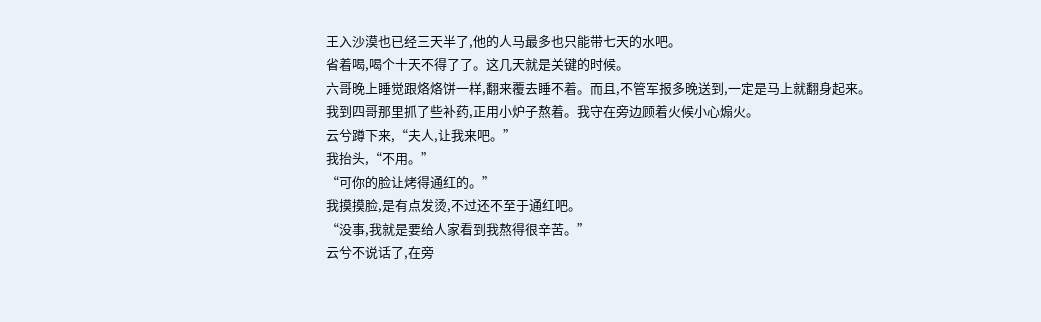王入沙漠也已经三天半了,他的人马最多也只能带七天的水吧。
省着喝,喝个十天不得了了。这几天就是关键的时候。
六哥晚上睡觉跟烙烙饼一样,翻来覆去睡不着。而且,不管军报多晚送到,一定是马上就翻身起来。
我到四哥那里抓了些补药,正用小炉子熬着。我守在旁边顾着火候小心煽火。
云兮蹲下来,“夫人,让我来吧。”
我抬头,“不用。”
“可你的脸让烤得通红的。”
我摸摸脸,是有点发烫,不过还不至于通红吧。
“没事,我就是要给人家看到我熬得很辛苦。”
云兮不说话了,在旁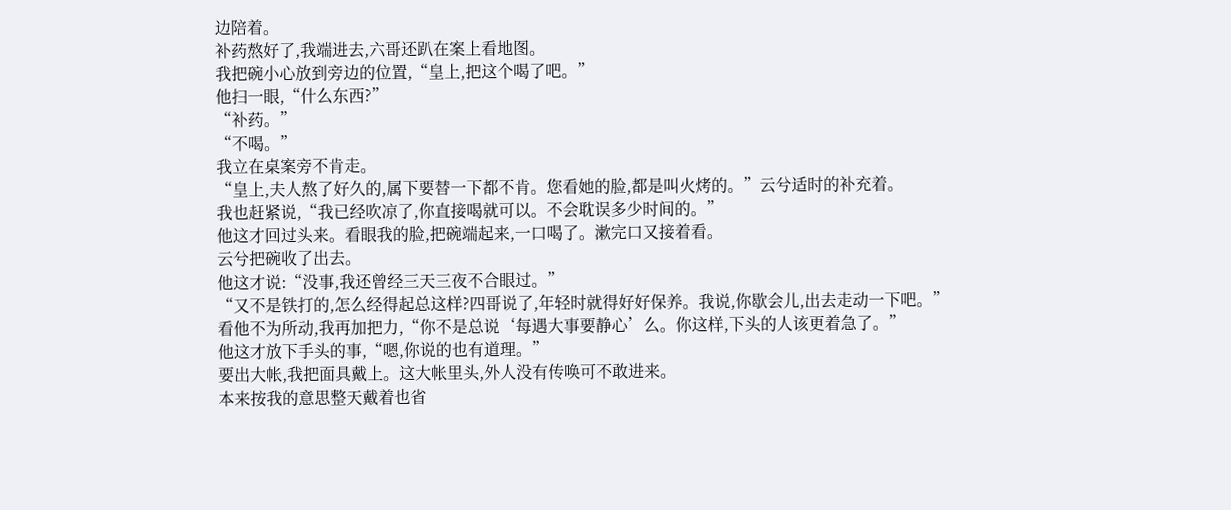边陪着。
补药熬好了,我端进去,六哥还趴在案上看地图。
我把碗小心放到旁边的位置,“皇上,把这个喝了吧。”
他扫一眼,“什么东西?”
“补药。”
“不喝。”
我立在桌案旁不肯走。
“皇上,夫人熬了好久的,属下要替一下都不肯。您看她的脸,都是叫火烤的。”云兮适时的补充着。
我也赶紧说,“我已经吹凉了,你直接喝就可以。不会耽误多少时间的。”
他这才回过头来。看眼我的脸,把碗端起来,一口喝了。漱完口又接着看。
云兮把碗收了出去。
他这才说:“没事,我还曾经三天三夜不合眼过。”
“又不是铁打的,怎么经得起总这样?四哥说了,年轻时就得好好保养。我说,你歇会儿,出去走动一下吧。”
看他不为所动,我再加把力,“你不是总说‘每遇大事要静心’么。你这样,下头的人该更着急了。”
他这才放下手头的事,“嗯,你说的也有道理。”
要出大帐,我把面具戴上。这大帐里头,外人没有传唤可不敢进来。
本来按我的意思整天戴着也省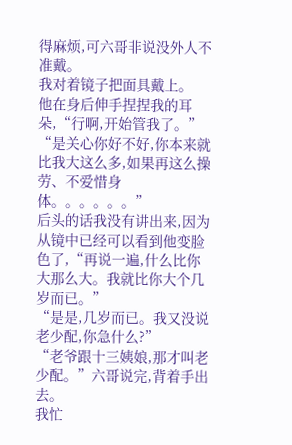得麻烦,可六哥非说没外人不准戴。
我对着镜子把面具戴上。
他在身后伸手捏捏我的耳朵,“行啊,开始管我了。”
“是关心你好不好,你本来就比我大这么多,如果再这么操劳、不爱惜身体。。。。。。”
后头的话我没有讲出来,因为从镜中已经可以看到他变脸色了,“再说一遍,什么比你大那么大。我就比你大个几岁而已。”
“是是,几岁而已。我又没说老少配,你急什么?”
“老爷跟十三姨娘,那才叫老少配。”六哥说完,背着手出去。
我忙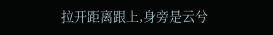拉开距离跟上,身旁是云兮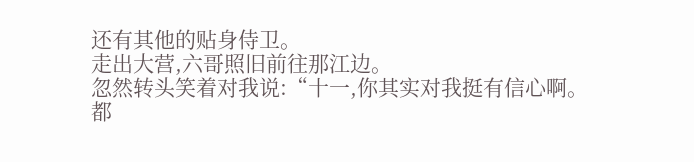还有其他的贴身侍卫。
走出大营,六哥照旧前往那江边。
忽然转头笑着对我说:“十一,你其实对我挺有信心啊。都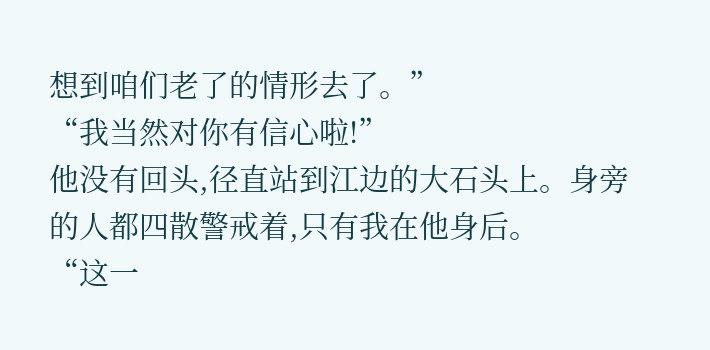想到咱们老了的情形去了。”
“我当然对你有信心啦!”
他没有回头,径直站到江边的大石头上。身旁的人都四散警戒着,只有我在他身后。
“这一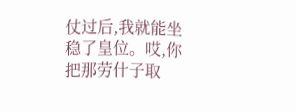仗过后,我就能坐稳了皇位。哎,你把那劳什子取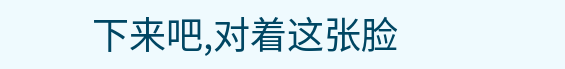下来吧,对着这张脸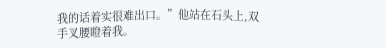我的话着实很难出口。”他站在石头上,双手叉腰瞪着我。